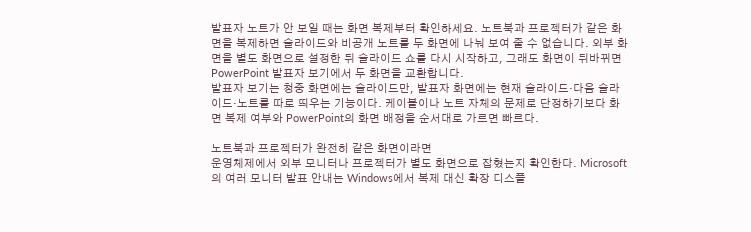발표자 노트가 안 보일 때는 화면 복제부터 확인하세요. 노트북과 프로젝터가 같은 화면을 복제하면 슬라이드와 비공개 노트를 두 화면에 나눠 보여 줄 수 없습니다. 외부 화면을 별도 화면으로 설정한 뒤 슬라이드 쇼를 다시 시작하고, 그래도 화면이 뒤바뀌면 PowerPoint 발표자 보기에서 두 화면을 교환합니다.
발표자 보기는 청중 화면에는 슬라이드만, 발표자 화면에는 현재 슬라이드·다음 슬라이드·노트를 따로 띄우는 기능이다. 케이블이나 노트 자체의 문제로 단정하기보다 화면 복제 여부와 PowerPoint의 화면 배정을 순서대로 가르면 빠르다.

노트북과 프로젝터가 완전히 같은 화면이라면
운영체제에서 외부 모니터나 프로젝터가 별도 화면으로 잡혔는지 확인한다. Microsoft의 여러 모니터 발표 안내는 Windows에서 복제 대신 확장 디스플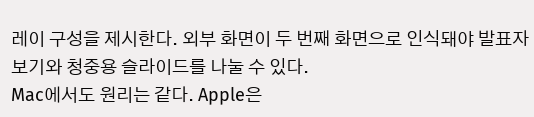레이 구성을 제시한다. 외부 화면이 두 번째 화면으로 인식돼야 발표자 보기와 청중용 슬라이드를 나눌 수 있다.
Mac에서도 원리는 같다. Apple은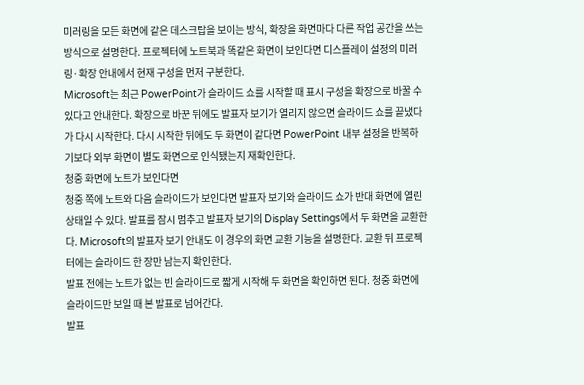미러링을 모든 화면에 같은 데스크탑을 보이는 방식, 확장을 화면마다 다른 작업 공간을 쓰는 방식으로 설명한다. 프로젝터에 노트북과 똑같은 화면이 보인다면 디스플레이 설정의 미러링·확장 안내에서 현재 구성을 먼저 구분한다.
Microsoft는 최근 PowerPoint가 슬라이드 쇼를 시작할 때 표시 구성을 확장으로 바꿀 수 있다고 안내한다. 확장으로 바꾼 뒤에도 발표자 보기가 열리지 않으면 슬라이드 쇼를 끝냈다가 다시 시작한다. 다시 시작한 뒤에도 두 화면이 같다면 PowerPoint 내부 설정을 반복하기보다 외부 화면이 별도 화면으로 인식됐는지 재확인한다.
청중 화면에 노트가 보인다면
청중 쪽에 노트와 다음 슬라이드가 보인다면 발표자 보기와 슬라이드 쇼가 반대 화면에 열린 상태일 수 있다. 발표를 잠시 멈추고 발표자 보기의 Display Settings에서 두 화면을 교환한다. Microsoft의 발표자 보기 안내도 이 경우의 화면 교환 기능을 설명한다. 교환 뒤 프로젝터에는 슬라이드 한 장만 남는지 확인한다.
발표 전에는 노트가 없는 빈 슬라이드로 짧게 시작해 두 화면을 확인하면 된다. 청중 화면에 슬라이드만 보일 때 본 발표로 넘어간다.
발표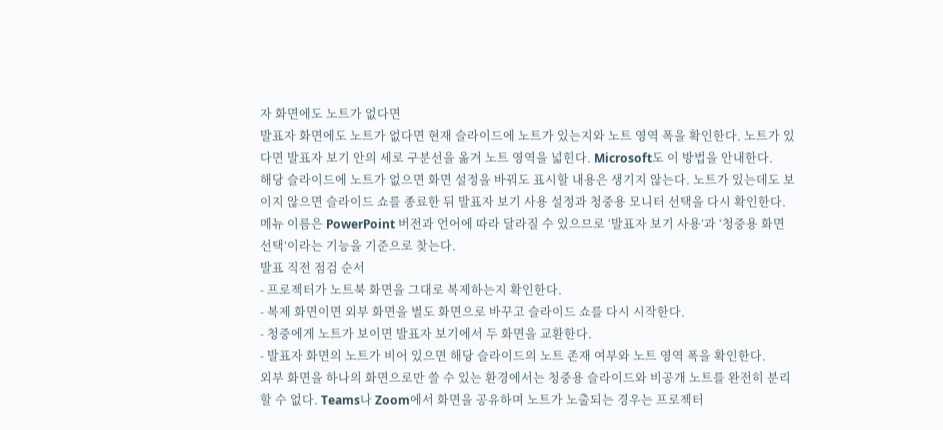자 화면에도 노트가 없다면
발표자 화면에도 노트가 없다면 현재 슬라이드에 노트가 있는지와 노트 영역 폭을 확인한다. 노트가 있다면 발표자 보기 안의 세로 구분선을 옮겨 노트 영역을 넓힌다. Microsoft도 이 방법을 안내한다.
해당 슬라이드에 노트가 없으면 화면 설정을 바꿔도 표시할 내용은 생기지 않는다. 노트가 있는데도 보이지 않으면 슬라이드 쇼를 종료한 뒤 발표자 보기 사용 설정과 청중용 모니터 선택을 다시 확인한다. 메뉴 이름은 PowerPoint 버전과 언어에 따라 달라질 수 있으므로 ‘발표자 보기 사용’과 ‘청중용 화면 선택’이라는 기능을 기준으로 찾는다.
발표 직전 점검 순서
- 프로젝터가 노트북 화면을 그대로 복제하는지 확인한다.
- 복제 화면이면 외부 화면을 별도 화면으로 바꾸고 슬라이드 쇼를 다시 시작한다.
- 청중에게 노트가 보이면 발표자 보기에서 두 화면을 교환한다.
- 발표자 화면의 노트가 비어 있으면 해당 슬라이드의 노트 존재 여부와 노트 영역 폭을 확인한다.
외부 화면을 하나의 화면으로만 쓸 수 있는 환경에서는 청중용 슬라이드와 비공개 노트를 완전히 분리할 수 없다. Teams나 Zoom에서 화면을 공유하며 노트가 노출되는 경우는 프로젝터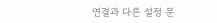연결과 다른 설정 문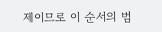제이므로 이 순서의 범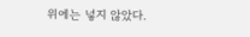위에는 넣지 않았다.